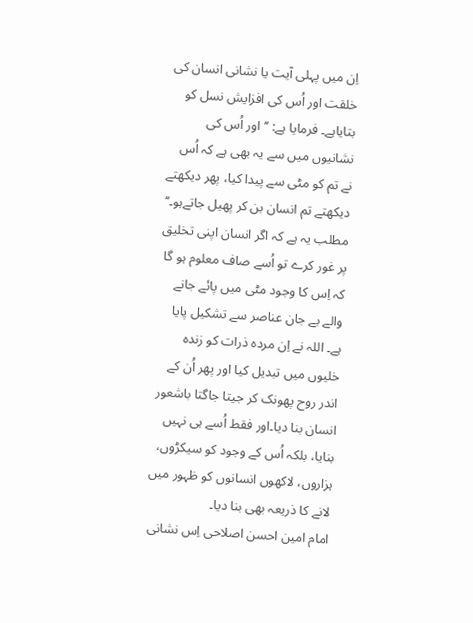اِن میں پہلی آیت یا نشانی انسان کی خلقت اور اُس کی افزایش نسل کو بتایاہے۔ فرمایا ہے: ’’اور اُس کی نشانیوں میں سے یہ بھی ہے کہ اُس نے تم کو مٹی سے پیدا کیا، پھر دیکھتے دیکھتے تم انسان بن کر پھیل جاتےہو۔‘‘ مطلب یہ ہے کہ اگر انسان اپنی تخلیق پر غور کرے تو اُسے صاف معلوم ہو گا کہ اِس کا وجود مٹی میں پائے جانے والے بے جان عناصر سے تشکیل پایا ہے۔ اللہ نے اِن مردہ ذرات کو زندہ خلیوں میں تبدیل کیا اور پھر اُن کے اندر روح پھونک کر جیتا جاگتا باشعور انسان بنا دیا۔اور فقط اُسے ہی نہیں بنایا، بلکہ اُس کے وجود کو سیکڑوں، ہزاروں، لاکھوں انسانوں کو ظہور میں لانے کا ذریعہ بھی بنا دیا۔
امام امین احسن اصلاحی اِس نشانی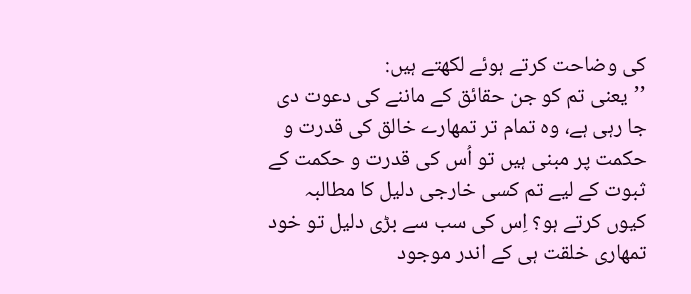کی وضاحت کرتے ہوئے لکھتے ہیں:
’’یعنی تم کو جن حقائق کے ماننے کی دعوت دی جا رہی ہے، وہ تمام تر تمھارے خالق کی قدرت و حکمت پر مبنی ہیں تو اُس کی قدرت و حکمت کے ثبوت کے لیے تم کسی خارجی دلیل کا مطالبہ کیوں کرتے ہو؟ اِس کی سب سے بڑی دلیل تو خود تمھاری خلقت ہی کے اندر موجود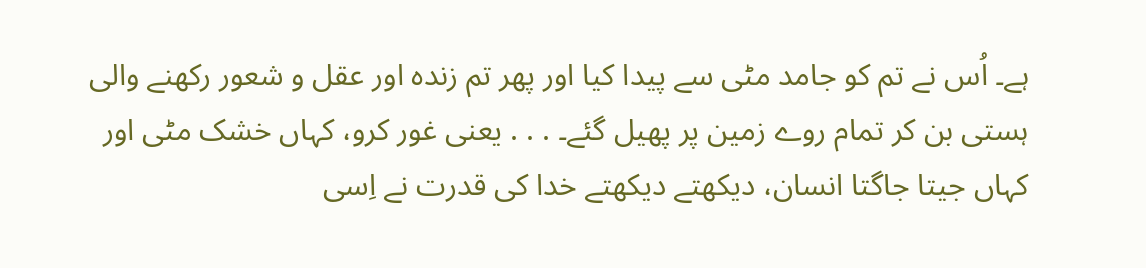ہے۔ اُس نے تم کو جامد مٹی سے پیدا کیا اور پھر تم زندہ اور عقل و شعور رکھنے والی ہستی بن کر تمام روے زمین پر پھیل گئے۔ . . . یعنی غور کرو، کہاں خشک مٹی اور کہاں جیتا جاگتا انسان، دیکھتے دیکھتے خدا کی قدرت نے اِسی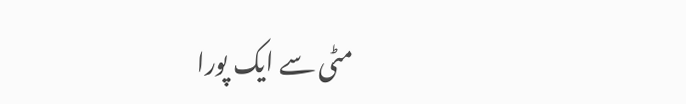مٹی سے ایک پورا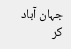جہان آباد کر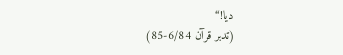دیا!‘‘
(تدبر قرآن 6/84-85)